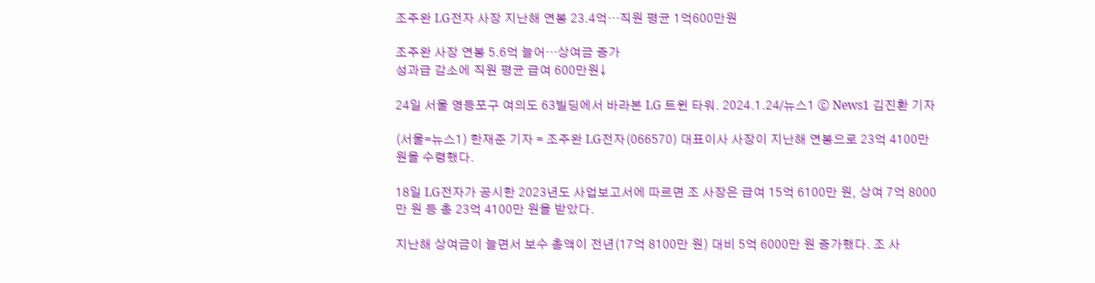조주완 LG전자 사장 지난해 연봉 23.4억…직원 평균 1억600만원

조주완 사장 연봉 5.6억 늘어…상여금 증가
성과급 감소에 직원 평균 급여 600만원↓

24일 서울 영등포구 여의도 63빌딩에서 바라본 LG 트윈 타워. 2024.1.24/뉴스1 ⓒ News1 김진환 기자

(서울=뉴스1) 한재준 기자 = 조주완 LG전자(066570) 대표이사 사장이 지난해 연봉으로 23억 4100만 원을 수령했다.

18일 LG전자가 공시한 2023년도 사업보고서에 따르면 조 사장은 급여 15억 6100만 원, 상여 7억 8000만 원 등 총 23억 4100만 원을 받았다.

지난해 상여금이 늘면서 보수 총액이 전년(17억 8100만 원) 대비 5억 6000만 원 증가했다. 조 사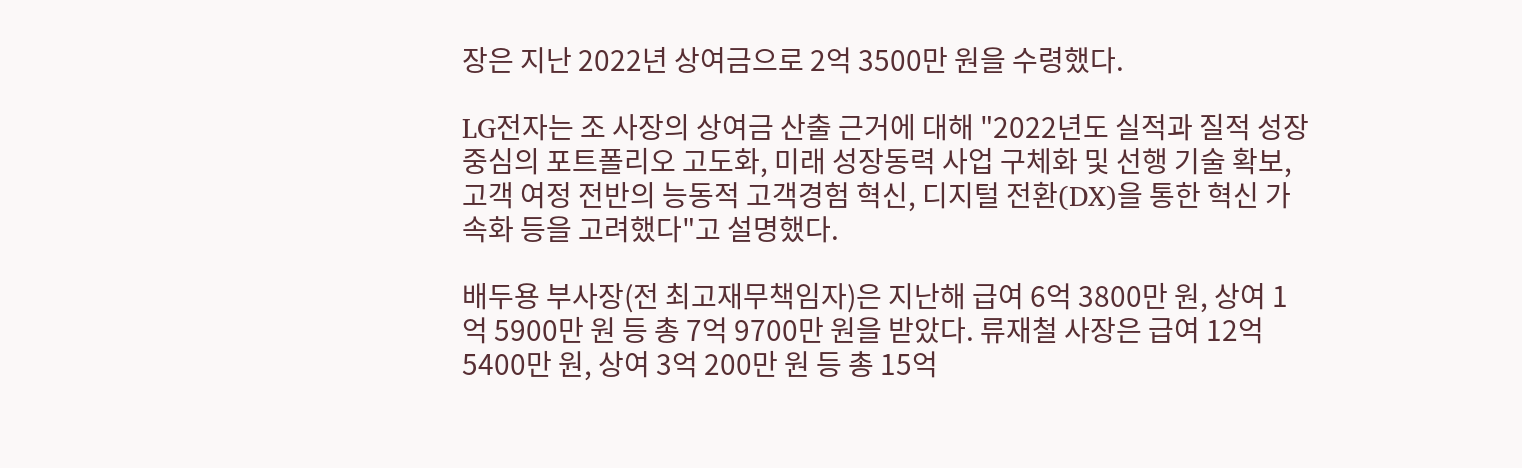장은 지난 2022년 상여금으로 2억 3500만 원을 수령했다.

LG전자는 조 사장의 상여금 산출 근거에 대해 "2022년도 실적과 질적 성장 중심의 포트폴리오 고도화, 미래 성장동력 사업 구체화 및 선행 기술 확보, 고객 여정 전반의 능동적 고객경험 혁신, 디지털 전환(DX)을 통한 혁신 가속화 등을 고려했다"고 설명했다.

배두용 부사장(전 최고재무책임자)은 지난해 급여 6억 3800만 원, 상여 1억 5900만 원 등 총 7억 9700만 원을 받았다. 류재철 사장은 급여 12억 5400만 원, 상여 3억 200만 원 등 총 15억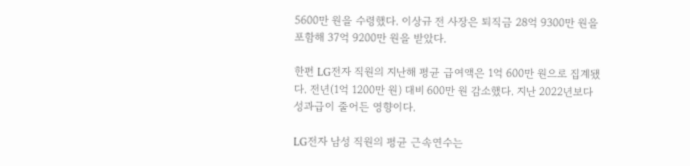5600만 원을 수령했다. 이상규 전 사장은 퇴직금 28억 9300만 원을 포함해 37억 9200만 원을 받았다.

한편 LG전자 직원의 지난해 평균 급여액은 1억 600만 원으로 집계됐다. 전년(1억 1200만 원) 대비 600만 원 감소했다. 지난 2022년보다 성과급이 줄어든 영향이다.

LG전자 남성 직원의 평균 근속연수는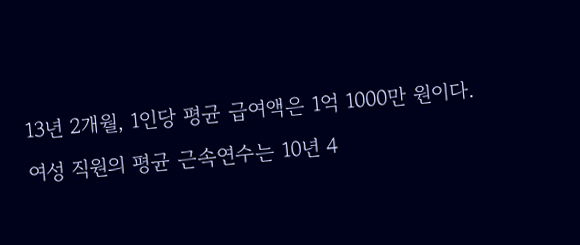13년 2개월, 1인당 평균 급여액은 1억 1000만 원이다. 여성 직원의 평균 근속연수는 10년 4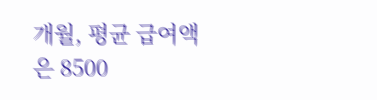개월, 평균 급여액은 8500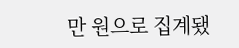만 원으로 집계됐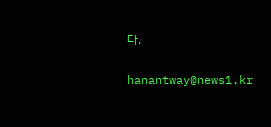다.

hanantway@news1.kr